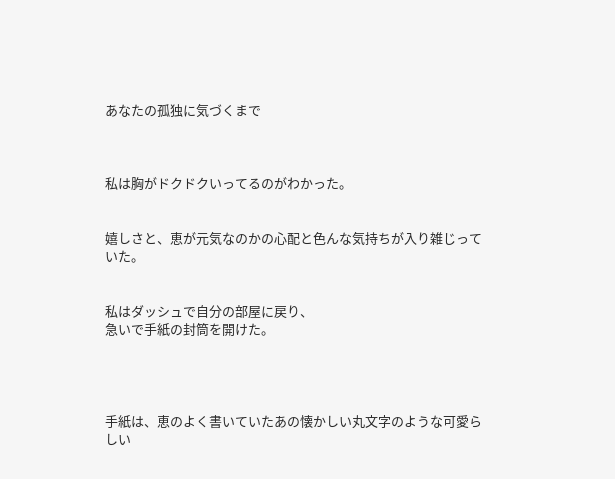あなたの孤独に気づくまで



私は胸がドクドクいってるのがわかった。


嬉しさと、恵が元気なのかの心配と色んな気持ちが入り雑じっていた。


私はダッシュで自分の部屋に戻り、
急いで手紙の封筒を開けた。




手紙は、恵のよく書いていたあの懐かしい丸文字のような可愛らしい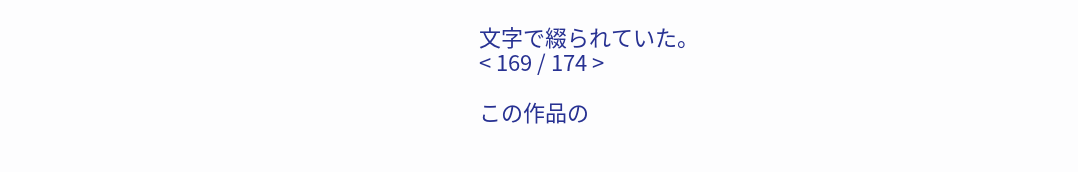文字で綴られていた。
< 169 / 174 >

この作品の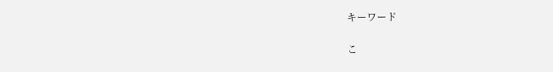キーワード

こ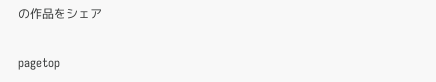の作品をシェア

pagetop